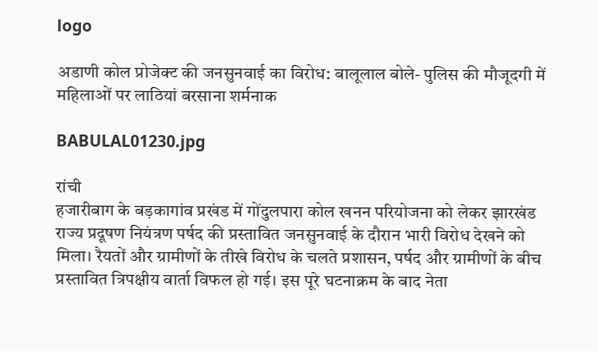logo

अडाणी कोल प्रोजेक्ट की जनसुनवाई का विरोध: बालूलाल बोले- पुलिस की मौजूदगी में महिलाओं पर लाठियां बरसाना शर्मनाक

BABULAL01230.jpg

रांची
हजारीबाग के बड़कागांव प्रखंड में गोंदुलपारा कोल खनन परियोजना को लेकर झारखंड राज्य प्रदूषण नियंत्रण पर्षद की प्रस्तावित जनसुनवाई के दौरान भारी विरोध देखने को मिला। रैयतों और ग्रामीणों के तीखे विरोध के चलते प्रशासन, पर्षद और ग्रामीणों के बीच प्रस्तावित त्रिपक्षीय वार्ता विफल हो गई। इस पूरे घटनाक्रम के बाद नेता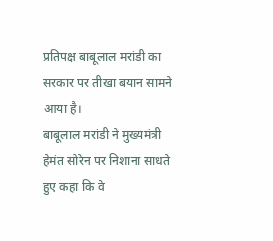प्रतिपक्ष बाबूलाल मरांडी का सरकार पर तीखा बयान सामने आया है।
बाबूलाल मरांडी ने मुख्यमंत्री हेमंत सोरेन पर निशाना साधते हुए कहा कि वे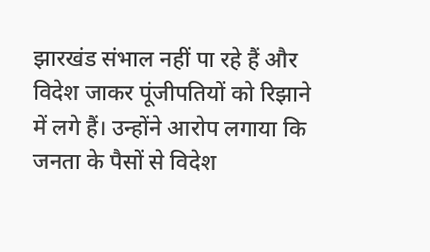झारखंड संभाल नहीं पा रहे हैं और विदेश जाकर पूंजीपतियों को रिझाने में लगे हैं। उन्होंने आरोप लगाया कि जनता के पैसों से विदेश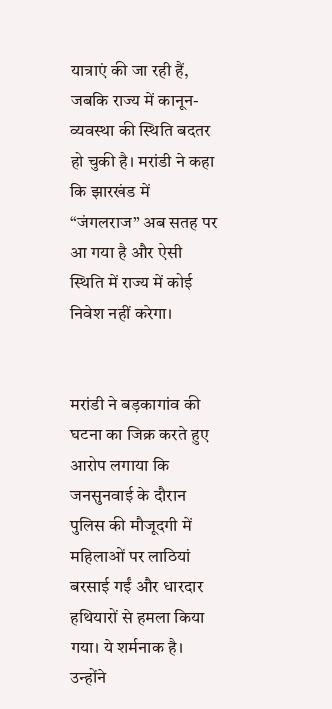यात्राएं की जा रही हैं, जबकि राज्य में कानून-व्यवस्था की स्थिति बदतर हो चुकी है। मरांडी ने कहा कि झारखंड में “जंगलराज” अब सतह पर आ गया है और ऐसी स्थिति में राज्य में कोई निवेश नहीं करेगा।


मरांडी ने बड़कागांव की घटना का जिक्र करते हुए आरोप लगाया कि जनसुनवाई के दौरान पुलिस की मौजूदगी में महिलाओं पर लाठियां बरसाई गईं और धारदार हथियारों से हमला किया गया। ये शर्मनाक है। उन्होंने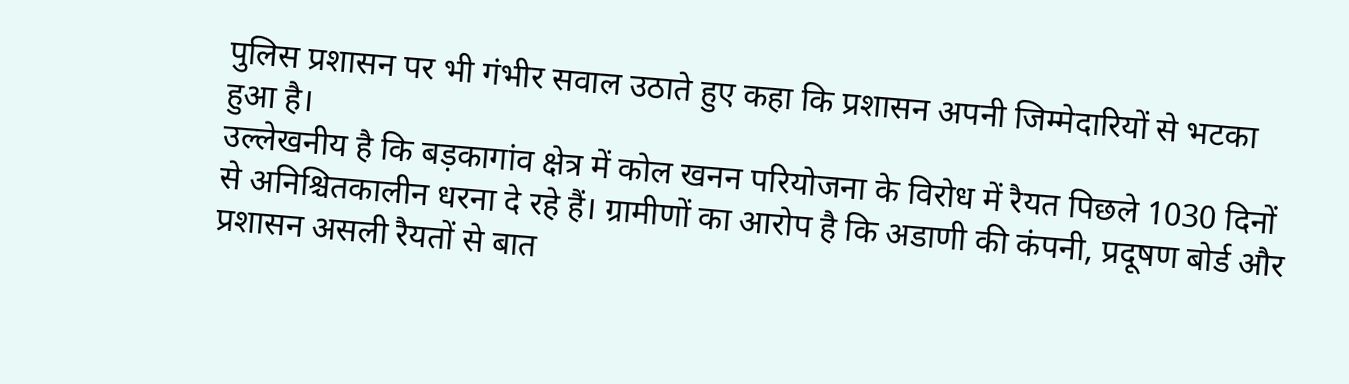पुलिस प्रशासन पर भी गंभीर सवाल उठाते हुए कहा कि प्रशासन अपनी जिम्मेदारियों से भटका हुआ है।
उल्लेखनीय है कि बड़कागांव क्षेत्र में कोल खनन परियोजना के विरोध में रैयत पिछले 1030 दिनों से अनिश्चितकालीन धरना दे रहे हैं। ग्रामीणों का आरोप है कि अडाणी की कंपनी, प्रदूषण बोर्ड और प्रशासन असली रैयतों से बात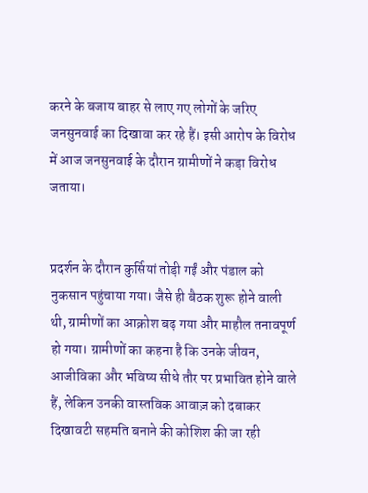करने के बजाय बाहर से लाए गए लोगों के जरिए जनसुनवाई का दिखावा कर रहे हैं। इसी आरोप के विरोध में आज जनसुनवाई के दौरान ग्रामीणों ने कड़ा विरोध जताया।


प्रदर्शन के दौरान कुर्सियां तोड़ी गईं और पंडाल को नुकसान पहुंचाया गया। जैसे ही बैठक शुरू होने वाली थी, ग्रामीणों का आक्रोश बढ़ गया और माहौल तनावपूर्ण हो गया। ग्रामीणों का कहना है कि उनके जीवन, आजीविका और भविष्य सीधे तौर पर प्रभावित होने वाले हैं, लेकिन उनकी वास्तविक आवाज़ को दबाकर दिखावटी सहमति बनाने की कोशिश की जा रही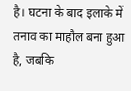है। घटना के बाद इलाके में तनाव का माहौल बना हुआ है, जबकि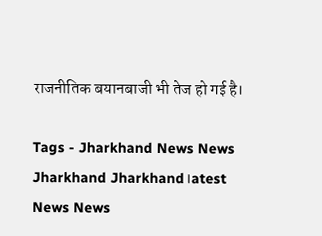राजनीतिक बयानबाजी भी तेज हो गई है।

Tags - Jharkhand News News Jharkhand Jharkhand।atest News News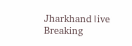Jharkhand।ive Breaking